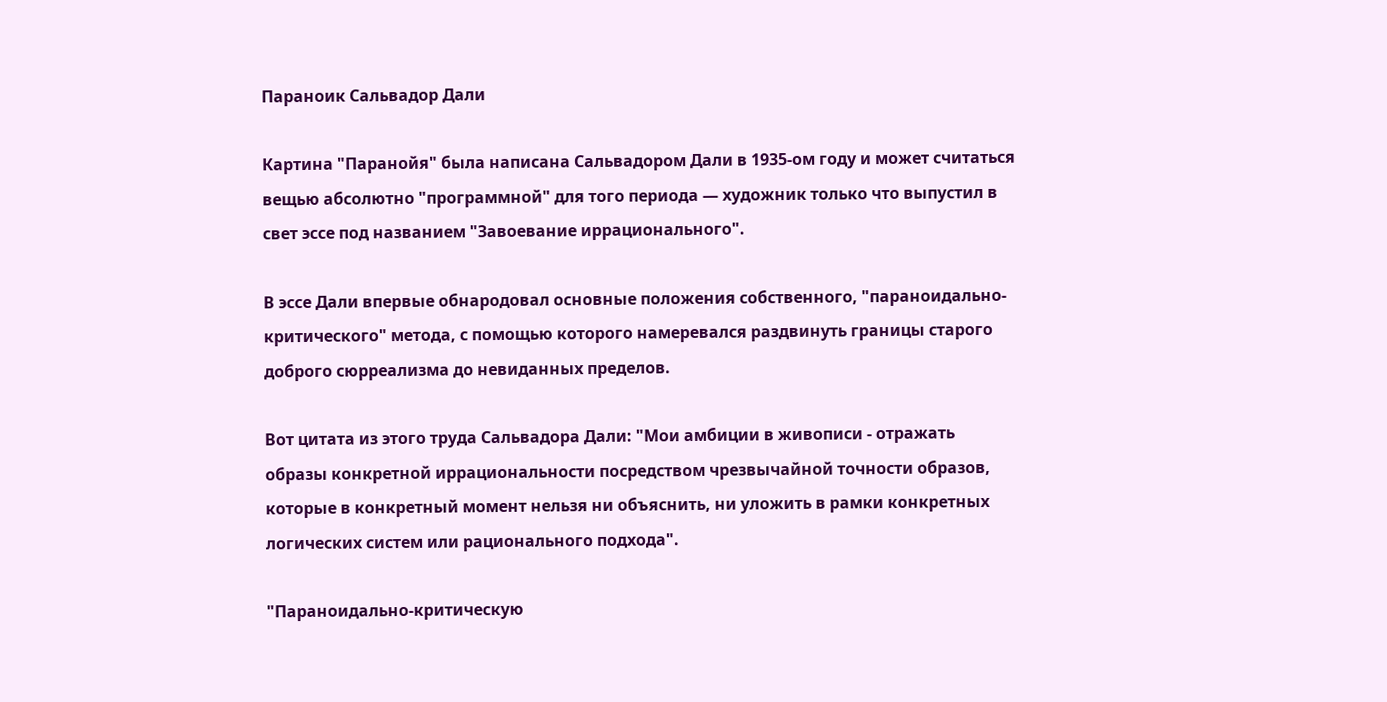Параноик Сальвадор Дали

Картина "Паранойя" была написана Сальвадором Дали в 1935-ом году и может считаться вещью абсолютно "программной" для того периода — художник только что выпустил в свет эссе под названием "Завоевание иррационального".

В эссе Дали впервые обнародовал основные положения собственного, "параноидально-критического" метода, с помощью которого намеревался раздвинуть границы старого доброго сюрреализма до невиданных пределов.

Вот цитата из этого труда Сальвадора Дали: "Мои амбиции в живописи - отражать образы конкретной иррациональности посредством чрезвычайной точности образов, которые в конкретный момент нельзя ни объяснить, ни уложить в рамки конкретных логических систем или рационального подхода".

"Параноидально-критическую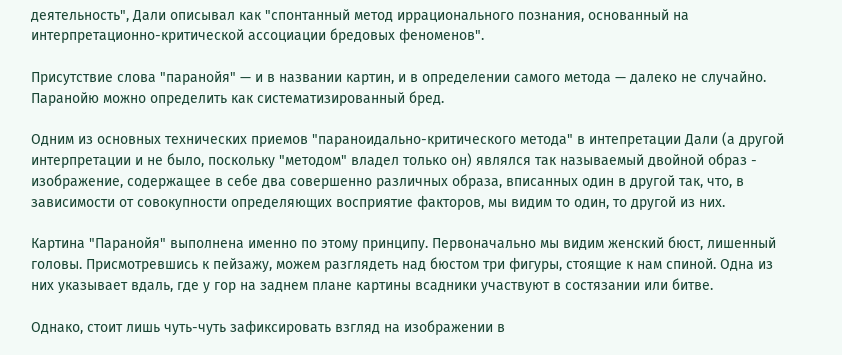деятельность", Дали описывал как "спонтанный метод иррационального познания, основанный на интерпретационно-критической ассоциации бредовых феноменов".

Присутствие слова "паранойя" — и в названии картин, и в определении самого метода — далеко не случайно. Паранойю можно определить как систематизированный бред.

Одним из основных технических приемов "параноидально-критического метода" в интепретации Дали (а другой интерпретации и не было, поскольку "методом" владел только он) являлся так называемый двойной образ - изображение, содержащее в себе два совершенно различных образа, вписанных один в другой так, что, в зависимости от совокупности определяющих восприятие факторов, мы видим то один, то другой из них.

Картина "Паранойя" выполнена именно по этому принципу. Первоначально мы видим женский бюст, лишенный головы. Присмотревшись к пейзажу, можем разглядеть над бюстом три фигуры, стоящие к нам спиной. Одна из них указывает вдаль, где у гор на заднем плане картины всадники участвуют в состязании или битве.

Однако, стоит лишь чуть-чуть зафиксировать взгляд на изображении в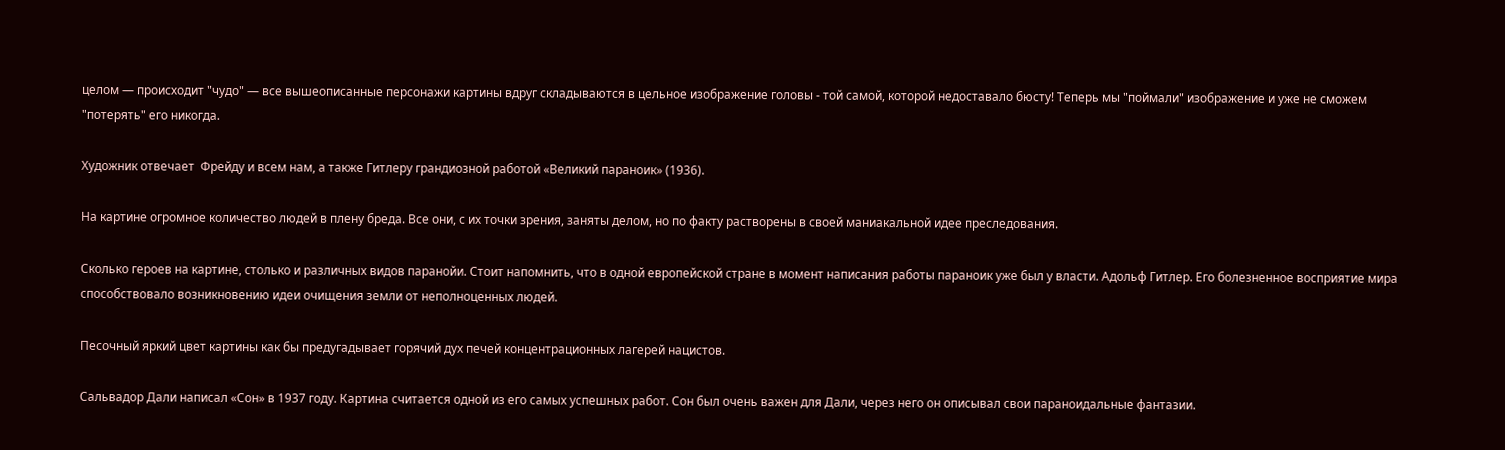целом — происходит "чудо" — все вышеописанные персонажи картины вдруг складываются в цельное изображение головы - той самой, которой недоставало бюсту! Теперь мы "поймали" изображение и уже не сможем "потерять" его никогда.

Художник отвечает  Фрейду и всем нам, а также Гитлеру грандиозной работой «Великий параноик» (1936).

На картине огромное количество людей в плену бреда. Все они, с их точки зрения, заняты делом, но по факту растворены в своей маниакальной идее преследования.

Сколько героев на картине, столько и различных видов паранойи. Стоит напомнить, что в одной европейской стране в момент написания работы параноик уже был у власти. Адольф Гитлер. Его болезненное восприятие мира способствовало возникновению идеи очищения земли от неполноценных людей.

Песочный яркий цвет картины как бы предугадывает горячий дух печей концентрационных лагерей нацистов.

Сальвадор Дали написал «Сон» в 1937 году. Картина считается одной из его самых успешных работ. Сон был очень важен для Дали, через него он описывал свои параноидальные фантазии.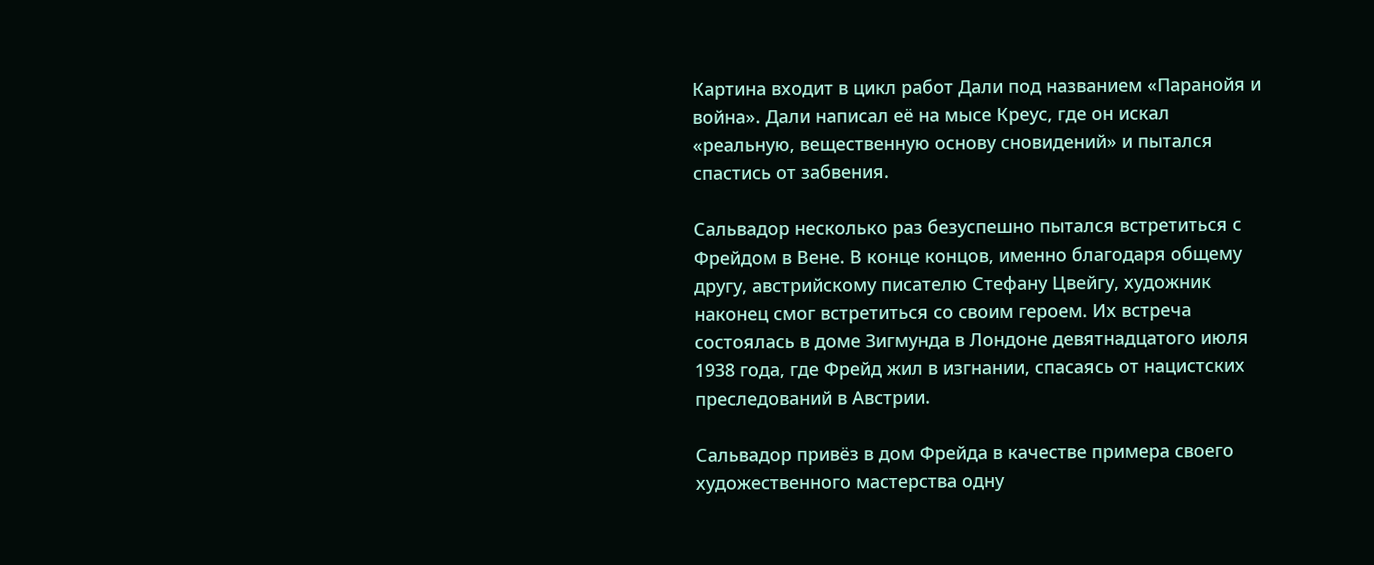Картина входит в цикл работ Дали под названием «Паранойя и война». Дали написал её на мысе Креус, где он искал «реальную, вещественную основу сновидений» и пытался спастись от забвения.

Сальвадор несколько раз безуспешно пытался встретиться с Фрейдом в Вене. В конце концов, именно благодаря общему другу, австрийскому писателю Стефану Цвейгу, художник наконец смог встретиться со своим героем. Их встреча состоялась в доме Зигмунда в Лондоне девятнадцатого июля 1938 года, где Фрейд жил в изгнании, спасаясь от нацистских преследований в Австрии.

Сальвадор привёз в дом Фрейда в качестве примера своего художественного мастерства одну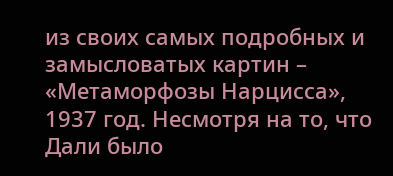из своих самых подробных и замысловатых картин – «Метаморфозы Нарцисса», 1937 год. Несмотря на то, что Дали было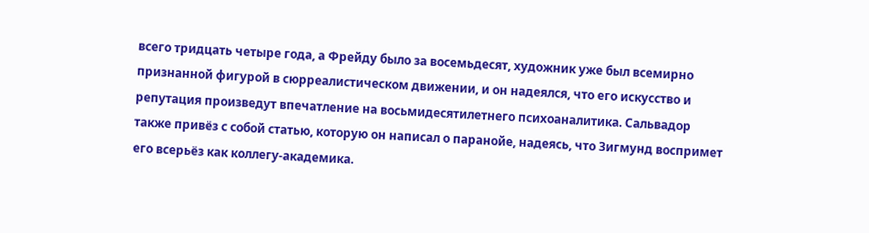всего тридцать четыре года, а Фрейду было за восемьдесят, художник уже был всемирно признанной фигурой в сюрреалистическом движении, и он надеялся, что его искусство и репутация произведут впечатление на восьмидесятилетнего психоаналитика. Сальвадор также привёз с собой статью, которую он написал о паранойе, надеясь, что Зигмунд воспримет его всерьёз как коллегу-академика.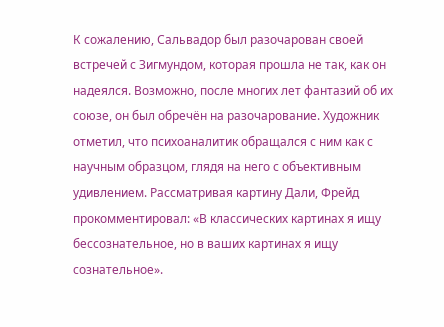К сожалению, Сальвадор был разочарован своей встречей с Зигмундом, которая прошла не так, как он надеялся. Возможно, после многих лет фантазий об их союзе, он был обречён на разочарование. Художник отметил, что психоаналитик обращался с ним как с научным образцом, глядя на него с объективным удивлением. Рассматривая картину Дали, Фрейд прокомментировал: «В классических картинах я ищу бессознательное, но в ваших картинах я ищу сознательное».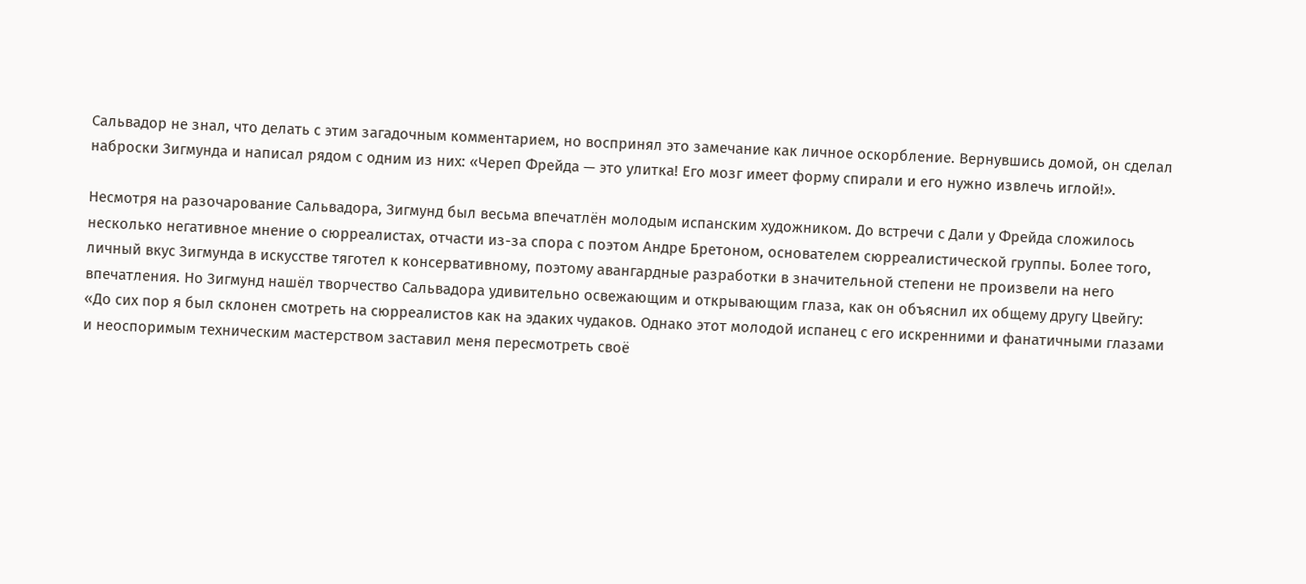Сальвадор не знал, что делать с этим загадочным комментарием, но воспринял это замечание как личное оскорбление. Вернувшись домой, он сделал наброски Зигмунда и написал рядом с одним из них: «Череп Фрейда — это улитка! Его мозг имеет форму спирали и его нужно извлечь иглой!».

Несмотря на разочарование Сальвадора, Зигмунд был весьма впечатлён молодым испанским художником. До встречи с Дали у Фрейда сложилось несколько негативное мнение о сюрреалистах, отчасти из-за спора с поэтом Андре Бретоном, основателем сюрреалистической группы. Более того, личный вкус Зигмунда в искусстве тяготел к консервативному, поэтому авангардные разработки в значительной степени не произвели на него впечатления. Но Зигмунд нашёл творчество Сальвадора удивительно освежающим и открывающим глаза, как он объяснил их общему другу Цвейгу: «До сих пор я был склонен смотреть на сюрреалистов как на эдаких чудаков. Однако этот молодой испанец с его искренними и фанатичными глазами и неоспоримым техническим мастерством заставил меня пересмотреть своё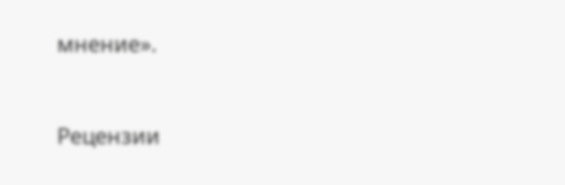мнение».


Рецензии